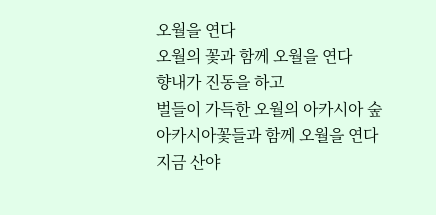오월을 연다
오월의 꽃과 함께 오월을 연다
향내가 진동을 하고
벌들이 가득한 오월의 아카시아 숲
아카시아꽃들과 함께 오월을 연다
지금 산야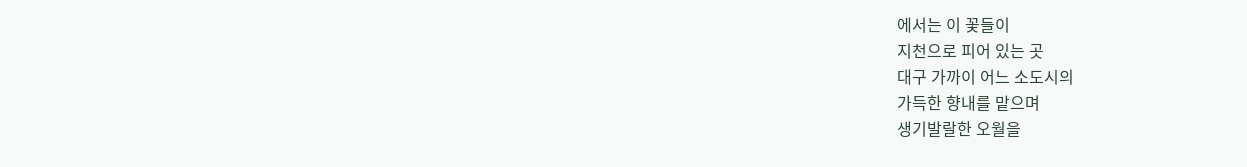에서는 이 꽃들이
지천으로 피어 있는 곳
대구 가까이 어느 소도시의
가득한 향내를 맡으며
생기발랄한 오월을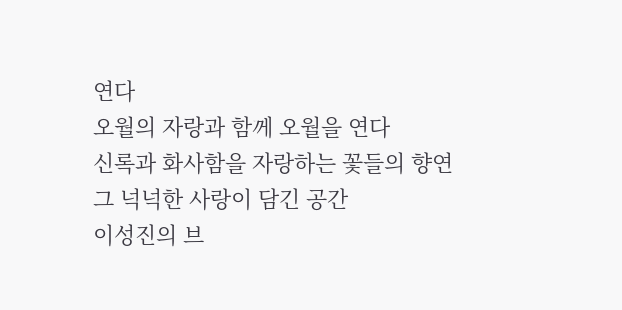연다
오월의 자랑과 함께 오월을 연다
신록과 화사함을 자랑하는 꽃들의 향연
그 넉넉한 사랑이 담긴 공간
이성진의 브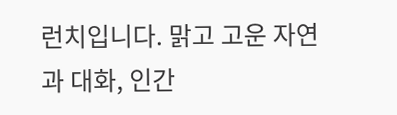런치입니다. 맑고 고운 자연과 대화, 인간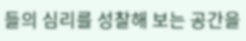들의 심리를 성찰해 보는 공간을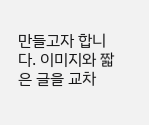만들고자 합니다. 이미지와 짧은 글을 교차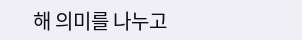해 의미를 나누고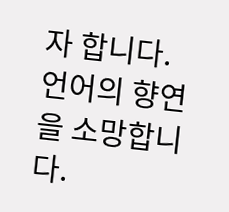자 합니다. 언어의 향연을 소망합니다.